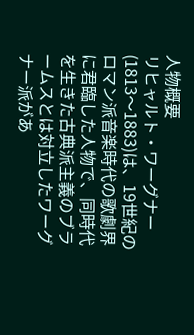人物概要
リヒャルト・ワーグナー(1813〜1883)は、19世紀のロマン派音楽時代の歌劇界に君臨した人物で、同時代を生きた古典派主義のブラームスとは対立したワーグナー派があ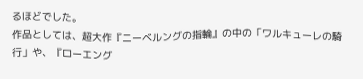るほどでした。
作品としては、超大作『ニーベルングの指輪』の中の「ワルキューレの騎行」や、『ローエング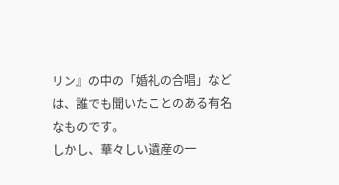リン』の中の「婚礼の合唱」などは、誰でも聞いたことのある有名なものです。
しかし、華々しい遺産の一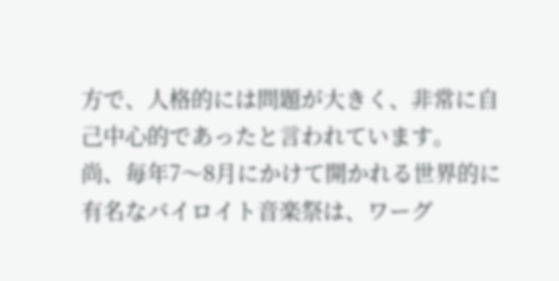方で、人格的には問題が大きく、非常に自己中心的であったと言われています。
尚、毎年7〜8月にかけて開かれる世界的に有名なバイロイト音楽祭は、ワーグ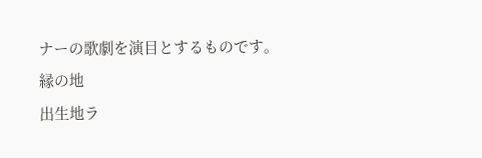ナーの歌劇を演目とするものです。
縁の地
出生地ラ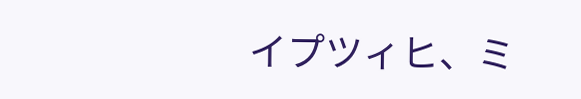イプツィヒ、ミ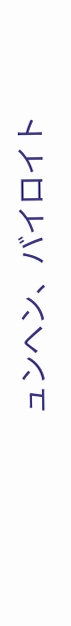ュンヘン、バイロイト